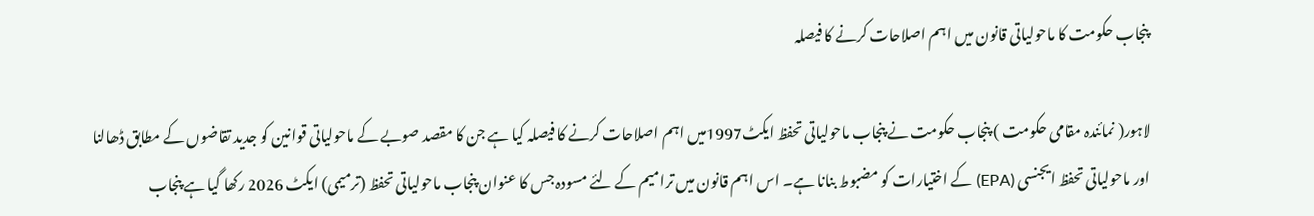پنجاب حکومت کا ماحولیاتی قانون میں اہم اصلاحات کرنے کا فیصلہ

لاہور( نمائندہ مقامی حکومت ) پنجاب حکومت نے پنجاب ماحولیاتی تحفظ ایکٹ1997میں اہم اصلاحات کرنے کا فیصلہ کیا ہے جن کا مقصد صوبے کے ماحولیاتی قوانین کو جدید تقاضوں کے مطابق ڈھالنا اور ماحولیاتی تحفظ ایجنسی (EPA) کے اختیارات کو مضبوط بنانا ہے۔ اس اہم قانون میں ترامیم کے لئے مسودہ جس کا عنوان پنجاب ماحولیاتی تحفظ (ترمیمی) ایکٹ 2026 رکھا گیا ہے پنجاب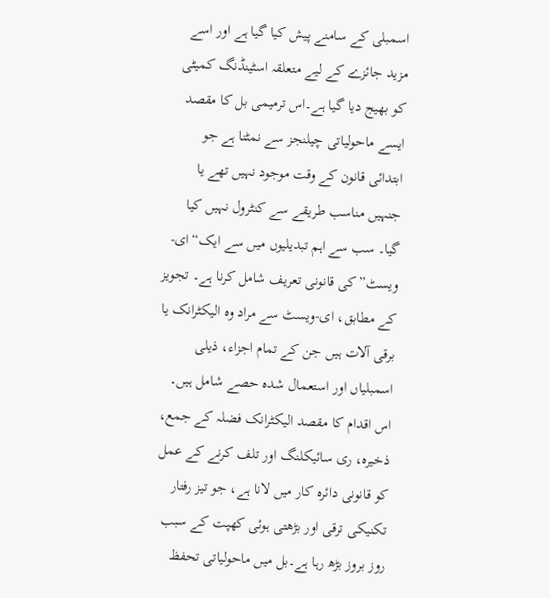اسمبلی کے سامنے پیش کیا گیا ہے اور اسے مزید جائزے کے لیے متعلقہ اسٹینڈنگ کمیٹی کو بھیج دیا گیا ہے۔اس ترمیمی بل کا مقصد ایسے ماحولیاتی چیلنجز سے نمٹنا ہے جو ابتدائی قانون کے وقت موجود نہیں تھے یا جنہیں مناسب طریقے سے کنٹرول نہیں کیا گیا۔ سب سے اہم تبدیلیوں میں سے ایک“ای-ویسٹ”کی قانونی تعریف شامل کرنا ہے۔ تجویز کے مطابق، ای-ویسٹ سے مراد وہ الیکٹرانک یا برقی آلات ہیں جن کے تمام اجزاء، ذیلی اسمبلیاں اور استعمال شدہ حصے شامل ہیں۔ اس اقدام کا مقصد الیکٹرانک فضلہ کے جمع، ذخیرہ، ری سائیکلنگ اور تلف کرنے کے عمل کو قانونی دائرہ کار میں لانا ہے، جو تیز رفتار تکنیکی ترقی اور بڑھتی ہوئی کھپت کے سبب روز بروز بڑھ رہا ہے۔بل میں ماحولیاتی تحفظ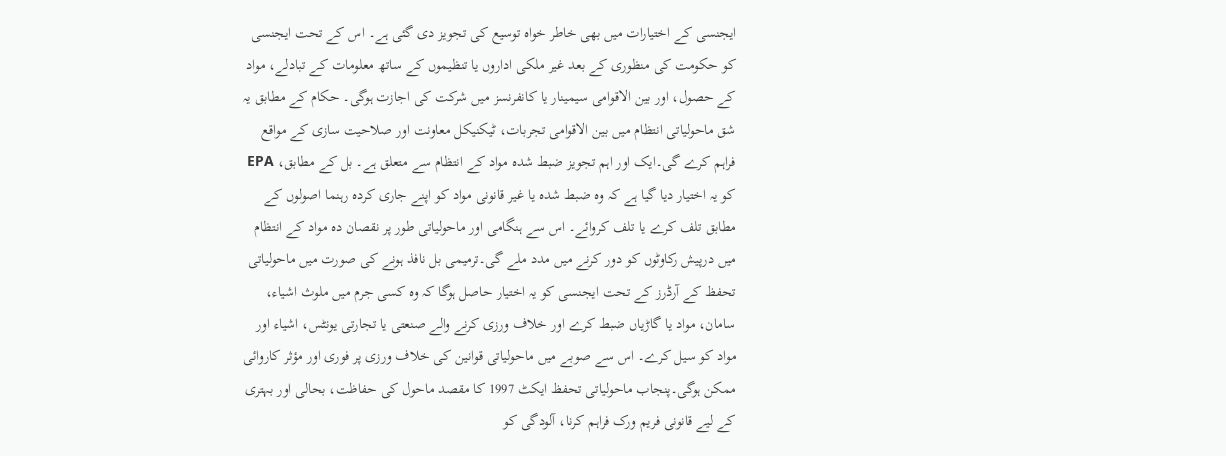ایجنسی کے اختیارات میں بھی خاطر خواہ توسیع کی تجویز دی گئی ہے۔ اس کے تحت ایجنسی کو حکومت کی منظوری کے بعد غیر ملکی اداروں یا تنظیموں کے ساتھ معلومات کے تبادلے، مواد کے حصول، اور بین الاقوامی سیمینار یا کانفرنسز میں شرکت کی اجازت ہوگی۔ حکام کے مطابق یہ شق ماحولیاتی انتظام میں بین الاقوامی تجربات، ٹیکنیکل معاونت اور صلاحیت سازی کے مواقع فراہم کرے گی۔ایک اور اہم تجویز ضبط شدہ مواد کے انتظام سے متعلق ہے۔ بل کے مطابق، EPA کو یہ اختیار دیا گیا ہے کہ وہ ضبط شدہ یا غیر قانونی مواد کو اپنے جاری کردہ رہنما اصولوں کے مطابق تلف کرے یا تلف کروائے۔ اس سے ہنگامی اور ماحولیاتی طور پر نقصان دہ مواد کے انتظام میں درپیش رکاوٹوں کو دور کرنے میں مدد ملے گی۔ترمیمی بل نافذ ہونے کی صورت میں ماحولیاتی تحفظ کے آرڈرز کے تحت ایجنسی کو یہ اختیار حاصل ہوگا کہ وہ کسی جرم میں ملوث اشیاء، سامان، مواد یا گاڑیاں ضبط کرے اور خلاف ورزی کرنے والے صنعتی یا تجارتی یونٹس، اشیاء اور مواد کو سیل کرے۔ اس سے صوبے میں ماحولیاتی قوانین کی خلاف ورزی پر فوری اور مؤثر کاروائی ممکن ہوگی۔پنجاب ماحولیاتی تحفظ ایکٹ 1997 کا مقصد ماحول کی حفاظت، بحالی اور بہتری کے لیے قانونی فریم ورک فراہم کرنا، آلودگی کو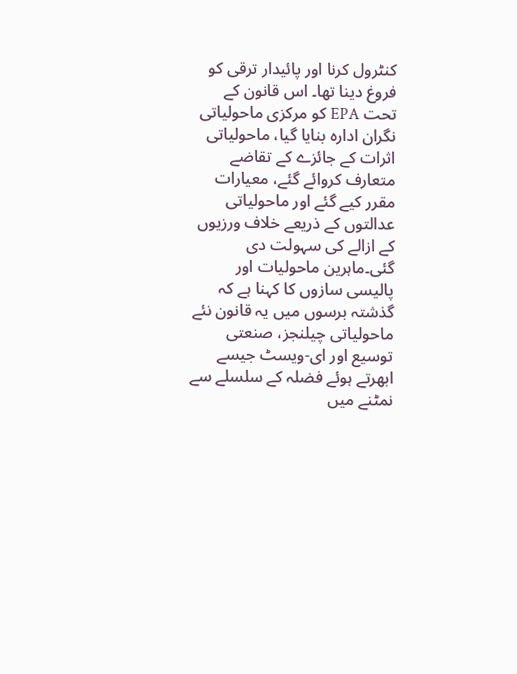کنٹرول کرنا اور پائیدار ترقی کو فروغ دینا تھا۔ اس قانون کے تحت EPA کو مرکزی ماحولیاتی نگران ادارہ بنایا گیا، ماحولیاتی اثرات کے جائزے کے تقاضے متعارف کروائے گئے، معیارات مقرر کیے گئے اور ماحولیاتی عدالتوں کے ذریعے خلاف ورزیوں کے ازالے کی سہولت دی گئی۔ماہرین ماحولیات اور پالیسی سازوں کا کہنا ہے کہ گذشتہ برسوں میں یہ قانون نئے ماحولیاتی چیلنجز، صنعتی توسیع اور ای-ویسٹ جیسے ابھرتے ہوئے فضلہ کے سلسلے سے نمٹنے میں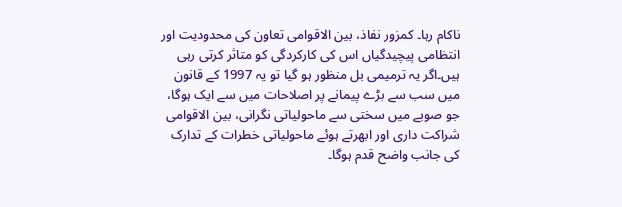ناکام رہا۔ کمزور نفاذ، بین الاقوامی تعاون کی محدودیت اور انتظامی پیچیدگیاں اس کی کارکردگی کو متاثر کرتی رہی ہیں۔اگر یہ ترمیمی بل منظور ہو گیا تو یہ 1997 کے قانون میں سب سے بڑے پیمانے پر اصلاحات میں سے ایک ہوگا، جو صوبے میں سختی سے ماحولیاتی نگرانی، بین الاقوامی شراکت داری اور ابھرتے ہوئے ماحولیاتی خطرات کے تدارک کی جانب واضح قدم ہوگا۔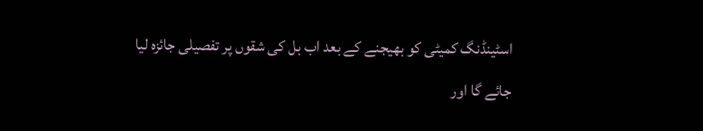اسٹینڈنگ کمیٹی کو بھیجنے کے بعد اب بل کی شقوں پر تفصیلی جائزہ لیا جائے گا اور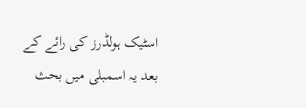اسٹیک ہولڈرز کی رائے کے بعد یہ اسمبلی میں بحث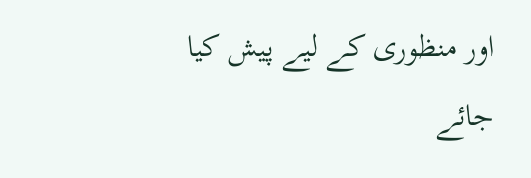اور منظوری کے لیے پیش کیا جائے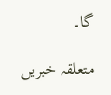گا۔

متعلقہ خبریں